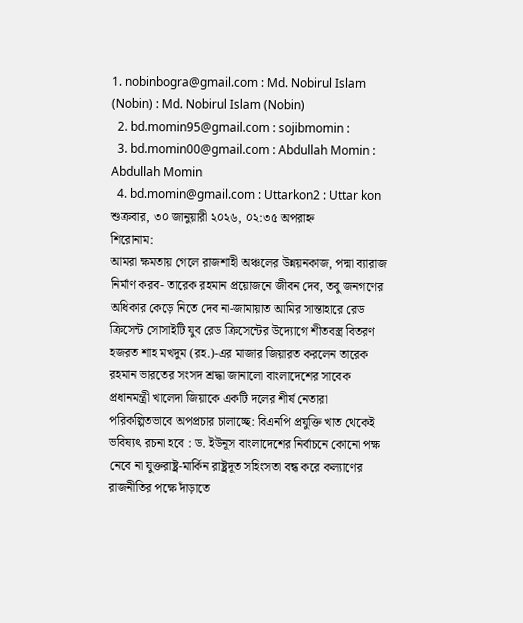1. nobinbogra@gmail.com : Md. Nobirul Islam (Nobin) : Md. Nobirul Islam (Nobin)
  2. bd.momin95@gmail.com : sojibmomin :
  3. bd.momin00@gmail.com : Abdullah Momin : Abdullah Momin
  4. bd.momin@gmail.com : Uttarkon2 : Uttar kon
শুক্রবার, ৩০ জানুয়ারী ২০২৬, ০২:৩৫ অপরাহ্ন
শিরোনাম:
আমরা ক্ষমতায় গেলে রাজশাহী অঞ্চলের উন্নয়নকাজ, পদ্মা ব্যারাজ নির্মাণ করব- তারেক রহমান প্রয়োজনে জীবন দেব, তবু জনগণের অধিকার কেড়ে নিতে দেব না-জামায়াত আমির সান্তাহারে রেড ক্রিসেন্ট সোসাইটি যুব রেড ক্রিসেন্টের উদ্যোগে শীতবস্ত্র বিতরণ হজরত শাহ মখদুম (রহ.)-এর মাজার জিয়ারত করলেন তারেক রহমান ভারতের সংসদ শ্রদ্ধা জানালো বাংলাদেশের সাবেক প্রধানমন্ত্রী খালেদা জিয়াকে একটি দলের শীর্ষ নেতারা পরিকল্পিতভাবে অপপ্রচার চালাচ্ছে: বিএনপি প্রযুক্তি খাত থেকেই ভবিষ্যৎ রচনা হবে : ড. ইউনূস বাংলাদেশের নির্বাচনে কোনো পক্ষ নেবে না যুক্তরাষ্ট্র-মার্কিন রাষ্ট্রদূত সহিংসতা বন্ধ করে কল্যাণের রাজনীতির পক্ষে দাঁড়াতে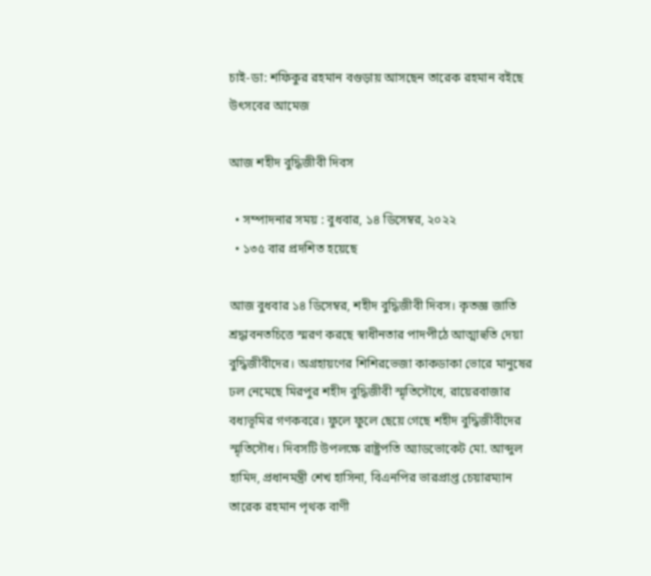চাই-ডা: শফিকুর রহমান বগুড়ায় আসছেন তারেক রহমান বইছে উৎসবের আমেজ

আজ শহীদ বুদ্ধিজীবী দিবস

  • সম্পাদনার সময় : বুধবার, ১৪ ডিসেম্বর, ২০২২
  • ১৩৫ বার প্রদশিত হয়েছে

আজ বুধবার ১৪ ডিসেম্বর, শহীদ বুদ্ধিজীবী দিবস। কৃতজ্ঞ জাতি শ্রদ্ধাবনতচিত্তে স্মরণ করছে স্বাধীনতার পাদপীঠে আত্মাহুতি দেয়া বুদ্ধিজীবীদের। অগ্রহায়ণের শিশিরভেজা কাকডাকা ভোরে মানুষের ঢল নেমেছে মিরপুর শহীদ বুদ্ধিজীবী স্মৃতিসৌধে, রায়েরবাজার বধ্যভূমির গণকবরে। ফুলে ফুলে ছেয়ে গেছে শহীদ বুদ্ধিজীবীদের স্মৃতিসৌধ। দিবসটি উপলক্ষে রাষ্ট্রপতি অ্যাডভোকেট মো. আব্দুল হামিদ, প্রধানমন্ত্রী শেখ হাসিনা, বিএনপির ভারপ্রাপ্ত চেয়ারম্যান তারেক রহমান পৃথক বাণী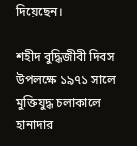দিয়েছেন।

শহীদ বুদ্ধিজীবী দিবস উপলক্ষে ১৯৭১ সালে মুক্তিযুদ্ধ চলাকালে হানাদার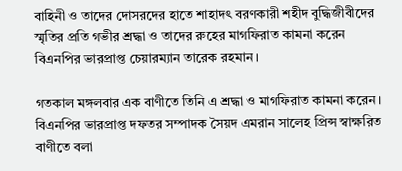বাহিনী ও তাদের দোসরদের হাতে শাহাদৎ বরণকারী শহীদ বুদ্ধিজীবীদের স্মৃতির প্রতি গভীর শ্রদ্ধা ও তাদের রুহের মাগফিরাত কামনা করেন বিএনপির ভারপ্রাপ্ত চেয়ারম্যান তারেক রহমান।

গতকাল মঙ্গলবার এক বাণীতে তিনি এ শ্রদ্ধা ও মাগফিরাত কামনা করেন। বিএনপির ভারপ্রাপ্ত দফতর সম্পাদক সৈয়দ এমরান সালেহ প্রিন্স স্বাক্ষরিত বাণীতে বলা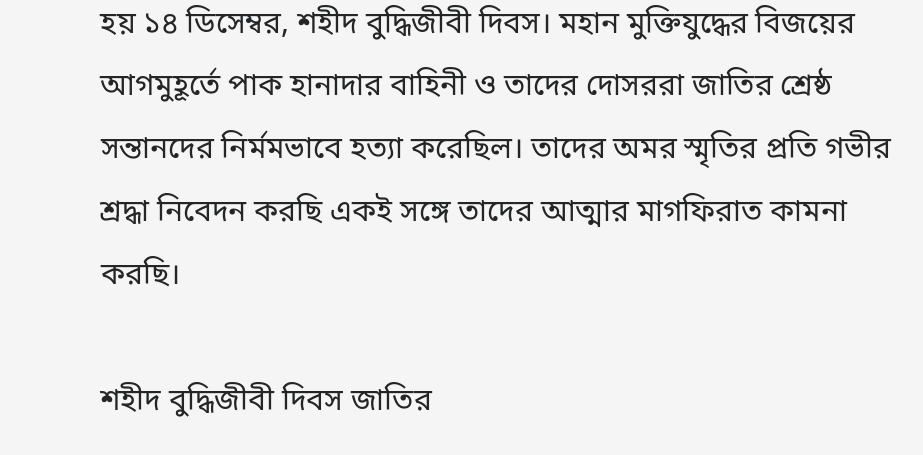হয় ১৪ ডিসেম্বর, শহীদ বুদ্ধিজীবী দিবস। মহান মুক্তিযুদ্ধের বিজয়ের আগমুহূর্তে পাক হানাদার বাহিনী ও তাদের দোসররা জাতির শ্রেষ্ঠ সন্তানদের নির্মমভাবে হত্যা করেছিল। তাদের অমর স্মৃতির প্রতি গভীর শ্রদ্ধা নিবেদন করছি একই সঙ্গে তাদের আত্মার মাগফিরাত কামনা করছি।

শহীদ বুদ্ধিজীবী দিবস জাতির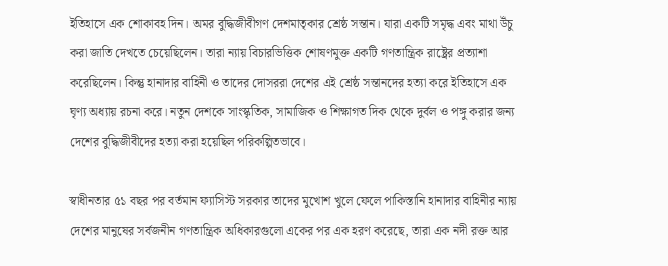ইতিহাসে এক শোকাবহ দিন। অমর বুদ্ধিজীবীগণ দেশমাতৃকার শ্রেষ্ঠ সন্তান। যারা একটি সমৃদ্ধ এবং মাথা উঁচু করা জাতি দেখতে চেয়েছিলেন। তারা ন্যায় বিচারভিত্তিক শোষণমুক্ত একটি গণতান্ত্রিক রাষ্ট্রের প্রত্যাশা করেছিলেন। কিন্তু হানাদার বাহিনী ও তাদের দোসররা দেশের এই শ্রেষ্ঠ সন্তানদের হত্যা করে ইতিহাসে এক ঘৃণ্য অধ্যায় রচনা করে। নতুন দেশকে সাংস্কৃতিক, সামাজিক ও শিক্ষাগত দিক থেকে দুর্বল ও পঙ্গু করার জন্য দেশের বুদ্ধিজীবীদের হত্যা করা হয়েছিল পরিকল্পিতভাবে।

স্বাধীনতার ৫১ বছর পর বর্তমান ফ্যাসিস্ট সরকার তাদের মুখোশ খুলে ফেলে পাকিস্তানি হানাদার বাহিনীর ন্যায় দেশের মানুষের সর্বজনীন গণতান্ত্রিক অধিকারগুলো একের পর এক হরণ করেছে, তারা এক নদী রক্ত আর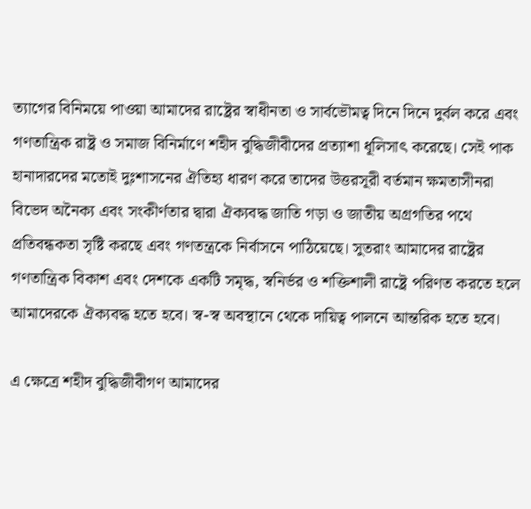ত্যাগের বিনিময়ে পাওয়া আমাদের রাষ্ট্রের স্বাধীনতা ও সার্বভৌমত্ব দিনে দিনে দুর্বল করে এবং গণতান্ত্রিক রাষ্ট্র ও সমাজ বিনির্মাণে শহীদ বুদ্ধিজীবীদের প্রত্যাশা ধূলিসাৎ করেছে। সেই পাক হানাদারদের মতোই দুঃশাসনের ঐতিহ্য ধারণ করে তাদের উত্তরসূরী বর্তমান ক্ষমতাসীনরা বিভেদ অনৈক্য এবং সংকীর্ণতার দ্বারা ঐক্যবদ্ধ জাতি গড়া ও জাতীয় অগ্রগতির পথে প্রতিবন্ধকতা সৃষ্টি করছে এবং গণতন্ত্রকে নির্বাসনে পাঠিয়েছে। সুতরাং আমাদের রাষ্ট্রের গণতান্ত্রিক বিকাশ এবং দেশকে একটি সমৃদ্ধ, স্বনির্ভর ও শক্তিশালী রাষ্ট্রে পরিণত করতে হলে আমাদেরকে ঐক্যবদ্ধ হতে হবে। স্ব-স্ব অবস্থানে থেকে দায়িত্ব পালনে আন্তরিক হতে হবে।

এ ক্ষেত্রে শহীদ বুদ্ধিজীবীগণ আমাদের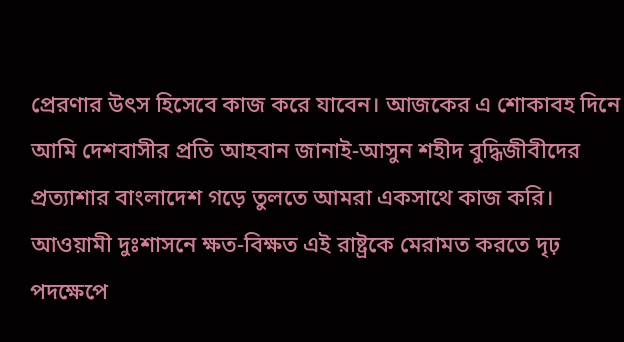প্রেরণার উৎস হিসেবে কাজ করে যাবেন। আজকের এ শোকাবহ দিনে আমি দেশবাসীর প্রতি আহবান জানাই-আসুন শহীদ বুদ্ধিজীবীদের প্রত্যাশার বাংলাদেশ গড়ে তুলতে আমরা একসাথে কাজ করি। আওয়ামী দুঃশাসনে ক্ষত-বিক্ষত এই রাষ্ট্রকে মেরামত করতে দৃঢ় পদক্ষেপে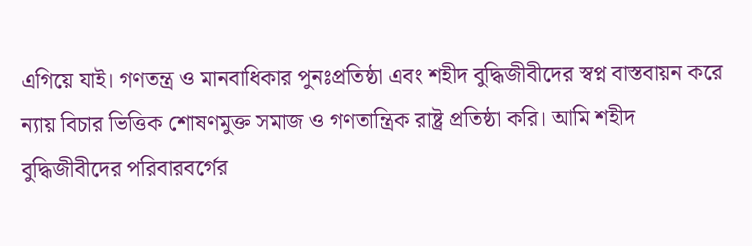এগিয়ে যাই। গণতন্ত্র ও মানবাধিকার পুনঃপ্রতিষ্ঠা এবং শহীদ বুদ্ধিজীবীদের স্বপ্ন বাস্তবায়ন করে ন্যায় বিচার ভিত্তিক শোষণমুক্ত সমাজ ও গণতান্ত্রিক রাষ্ট্র প্রতিষ্ঠা করি। আমি শহীদ বুদ্ধিজীবীদের পরিবারবর্গের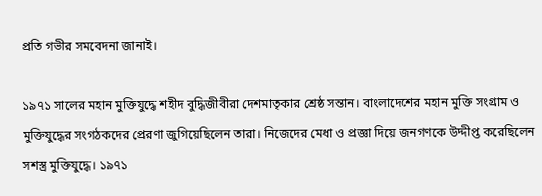প্রতি গভীর সমবেদনা জানাই।

১৯৭১ সালের মহান মুক্তিযুদ্ধে শহীদ বুদ্ধিজীবীরা দেশমাতৃকার শ্রেষ্ঠ সন্তান। বাংলাদেশের মহান মুক্তি সংগ্রাম ও মুক্তিযুদ্ধের সংগঠকদের প্রেরণা জুগিয়েছিলেন তারা। নিজেদের মেধা ও প্রজ্ঞা দিয়ে জনগণকে উদ্দীপ্ত করেছিলেন সশস্ত্র মুক্তিযুদ্ধে। ১৯৭১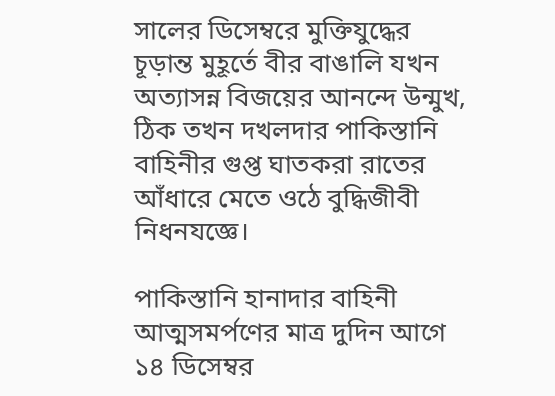সালের ডিসেম্বরে মুক্তিযুদ্ধের চূড়ান্ত মুহূর্তে বীর বাঙালি যখন অত্যাসন্ন বিজয়ের আনন্দে উন্মুখ, ঠিক তখন দখলদার পাকিস্তানি বাহিনীর গুপ্ত ঘাতকরা রাতের আঁধারে মেতে ওঠে বুদ্ধিজীবী নিধনযজ্ঞে।

পাকিস্তানি হানাদার বাহিনী আত্মসমর্পণের মাত্র দুদিন আগে ১৪ ডিসেম্বর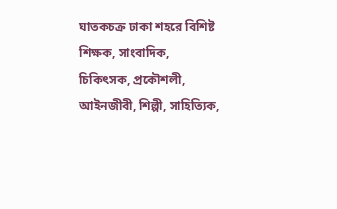ঘাতকচক্র ঢাকা শহরে বিশিষ্ট শিক্ষক, সাংবাদিক, চিকিৎসক, প্রকৌশলী, আইনজীবী, শিল্পী, সাহিত্যিক,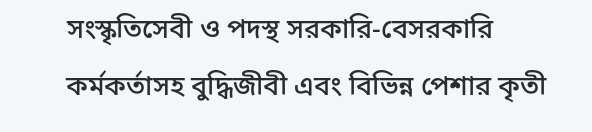সংস্কৃতিসেবী ও পদস্থ সরকারি-বেসরকারি কর্মকর্তাসহ বুদ্ধিজীবী এবং বিভিন্ন পেশার কৃতী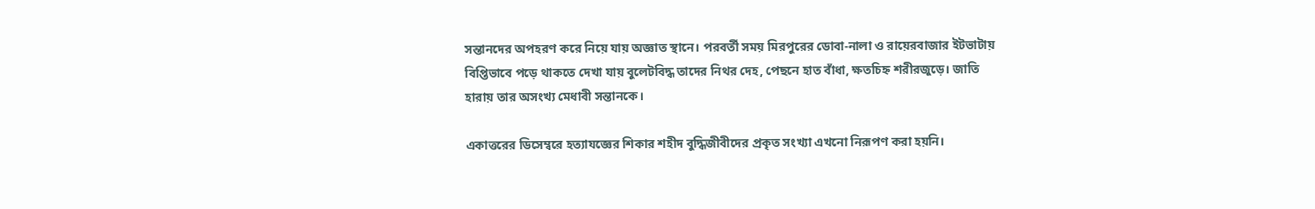সন্তানদের অপহরণ করে নিয়ে যায় অজ্ঞাত স্থানে। পরবর্তী সময় মিরপুরের ডোবা-নালা ও রায়েরবাজার ইটভাটায় বিপ্তিভাবে পড়ে থাকতে দেখা যায় বুলেটবিদ্ধ তাদের নিথর দেহ, পেছনে হাত বাঁধা, ক্ষতচিহ্ন শরীরজুড়ে। জাতি হারায় তার অসংখ্য মেধাবী সন্তানকে।

একাত্তরের ডিসেম্বরে হত্যাযজ্ঞের শিকার শহীদ বুদ্ধিজীবীদের প্রকৃত সংখ্যা এখনো নিরূপণ করা হয়নি।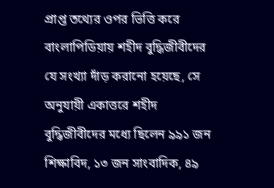প্রাপ্ত তথ্যের ওপর ভিত্তি করে বাংলাপিডিয়ায় শহীদ বুদ্ধিজীবীদের যে সংখ্যা দাঁড় করানো হয়েছে, সে অনুযায়ী একাত্তরে শহীদ বুদ্ধিজীবীদের মধ্যে ছিলেন ৯৯১ জন শিক্ষাবিদ, ১৩ জন সাংবাদিক, ৪৯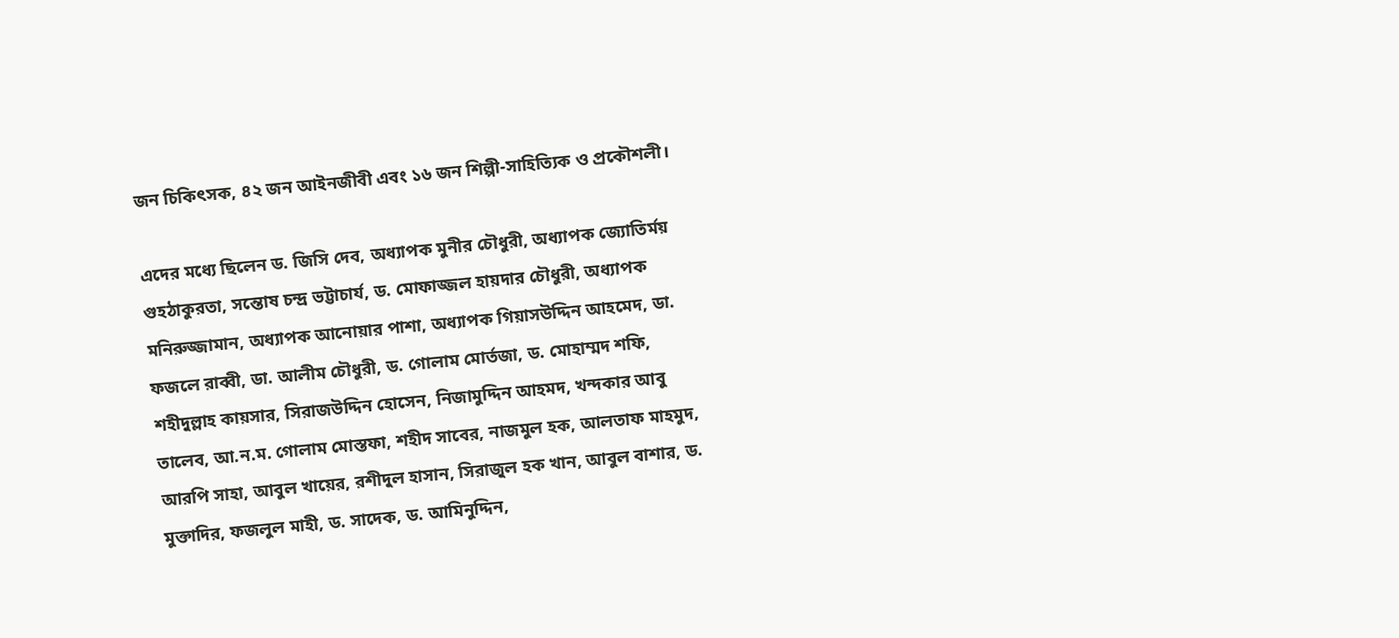জন চিকিৎসক, ৪২ জন আইনজীবী এবং ১৬ জন শিল্পী-সাহিত্যিক ও প্রকৌশলী।

এদের মধ্যে ছিলেন ড. জিসি দেব, অধ্যাপক মুনীর চৌধুরী, অধ্যাপক জ্যোতির্ময় গুহঠাকুরতা, সন্তোষ চন্দ্র ভট্টাচার্য, ড. মোফাজ্জল হায়দার চৌধুরী, অধ্যাপক মনিরুজ্জামান, অধ্যাপক আনোয়ার পাশা, অধ্যাপক গিয়াসউদ্দিন আহমেদ, ডা. ফজলে রাব্বী, ডা. আলীম চৌধুরী, ড. গোলাম মোর্তজা, ড. মোহাম্মদ শফি, শহীদুল্লাহ কায়সার, সিরাজউদ্দিন হোসেন, নিজামুদ্দিন আহমদ, খন্দকার আবু তালেব, আ.ন.ম. গোলাম মোস্তফা, শহীদ সাবের, নাজমুল হক, আলতাফ মাহমুদ, আরপি সাহা, আবুল খায়ের, রশীদুল হাসান, সিরাজুল হক খান, আবুল বাশার, ড. মুক্তাদির, ফজলুল মাহী, ড. সাদেক, ড. আমিনুদ্দিন,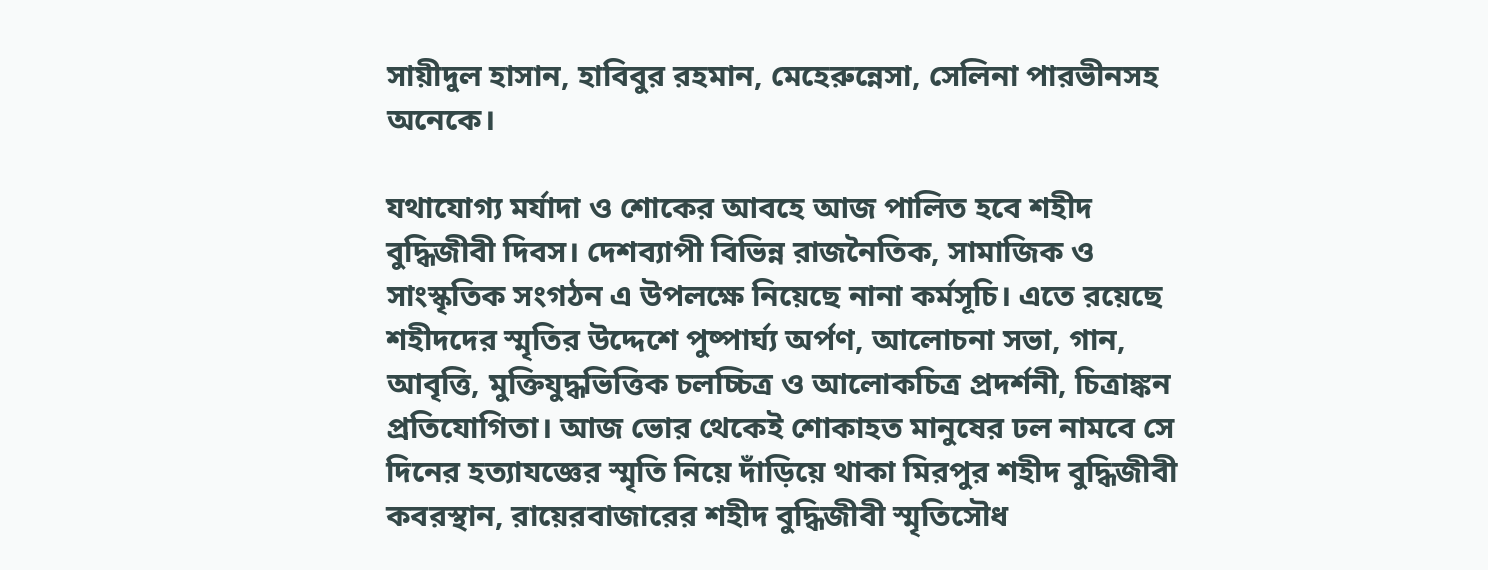সায়ীদুল হাসান, হাবিবুর রহমান, মেহেরুন্নেসা, সেলিনা পারভীনসহ অনেকে।

যথাযোগ্য মর্যাদা ও শোকের আবহে আজ পালিত হবে শহীদ বুদ্ধিজীবী দিবস। দেশব্যাপী বিভিন্ন রাজনৈতিক, সামাজিক ও সাংস্কৃতিক সংগঠন এ উপলক্ষে নিয়েছে নানা কর্মসূচি। এতে রয়েছে শহীদদের স্মৃতির উদ্দেশে পুষ্পার্ঘ্য অর্পণ, আলোচনা সভা, গান, আবৃত্তি, মুক্তিযুদ্ধভিত্তিক চলচ্চিত্র ও আলোকচিত্র প্রদর্শনী, চিত্রাঙ্কন প্রতিযোগিতা। আজ ভোর থেকেই শোকাহত মানুষের ঢল নামবে সে দিনের হত্যাযজ্ঞের স্মৃতি নিয়ে দাঁড়িয়ে থাকা মিরপুর শহীদ বুদ্ধিজীবী কবরস্থান, রায়েরবাজারের শহীদ বুদ্ধিজীবী স্মৃতিসৌধ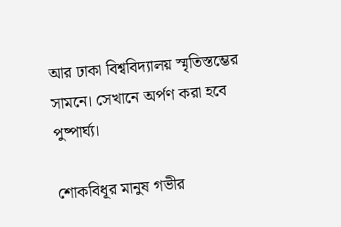আর ঢাকা বিশ্ববিদ্যালয় স্মৃতিস্তম্ভের সামনে। সেখানে অর্পণ করা হবে পুষ্পার্ঘ্য।

শোকবিধূর মানুষ গভীর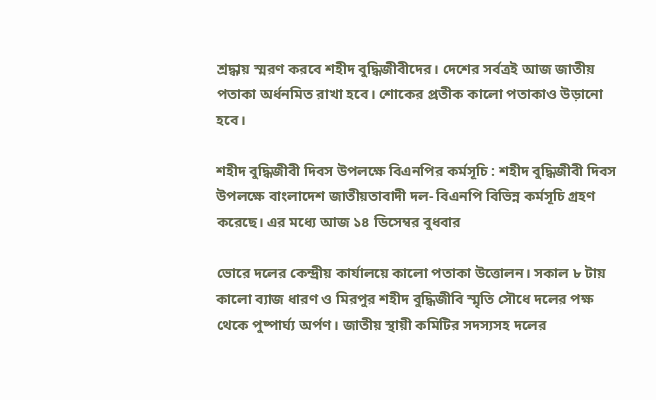শ্রদ্ধায় স্মরণ করবে শহীদ বুদ্ধিজীবীদের। দেশের সর্বত্রই আজ জাতীয় পতাকা অর্ধনমিত রাখা হবে। শোকের প্রতীক কালো পতাকাও উড়ানো হবে।

শহীদ বুদ্ধিজীবী দিবস উপলক্ষে বিএনপির কর্মসূচি : শহীদ বুদ্ধিজীবী দিবস উপলক্ষে বাংলাদেশ জাতীয়তাবাদী দল- বিএনপি বিভিন্ন কর্মসূচি গ্রহণ করেছে। এর মধ্যে আজ ১৪ ডিসেম্বর বুধবার

ভোরে দলের কেন্দ্রীয় কার্যালয়ে কালো পতাকা উত্তোলন। সকাল ৮ টায় কালো ব্যাজ ধারণ ও মিরপুর শহীদ বুদ্ধিজীবি স্মৃতি সৌধে দলের পক্ষ থেকে পুষ্পার্ঘ্য অর্পণ। জাতীয় স্থায়ী কমিটির সদস্যসহ দলের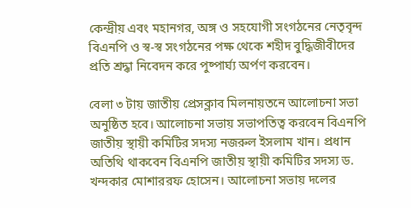কেন্দ্রীয় এবং মহানগর, অঙ্গ ও সহযোগী সংগঠনের নেতৃবৃন্দ বিএনপি ও স্ব-স্ব সংগঠনের পক্ষ থেকে শহীদ বুদ্ধিজীবীদের প্রতি শ্রদ্ধা নিবেদন করে পুষ্পার্ঘ্য অর্পণ করবেন।

বেলা ৩ টায় জাতীয় প্রেসক্লাব মিলনায়তনে আলোচনা সভা অনুষ্ঠিত হবে। আলোচনা সভায় সভাপতিত্ব করবেন বিএনপি জাতীয় স্থায়ী কমিটির সদস্য নজরুল ইসলাম খান। প্রধান অতিথি থাকবেন বিএনপি জাতীয় স্থায়ী কমিটির সদস্য ড. খন্দকার মোশাররফ হোসেন। আলোচনা সভায় দলের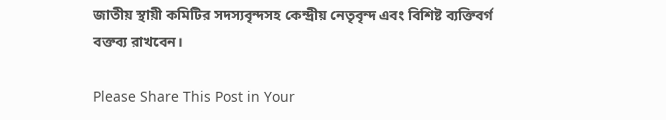জাতীয় স্থায়ী কমিটির সদস্যবৃন্দসহ কেন্দ্রীয় নেতৃবৃন্দ এবং বিশিষ্ট ব্যক্তিবর্গ বক্তব্য রাখবেন।

Please Share This Post in Your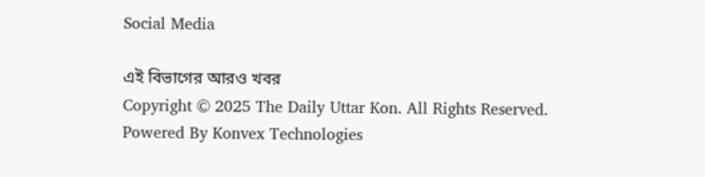Social Media

এই বিভাগের আরও খবর
Copyright © 2025 The Daily Uttar Kon. All Rights Reserved.
Powered By Konvex Technologies